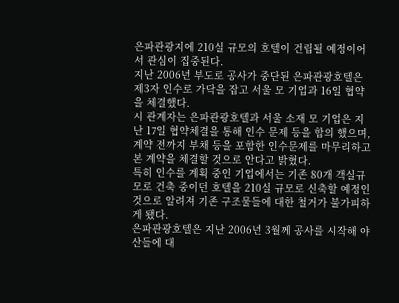은파관광지에 210실 규모의 호텔이 건립될 예정이어서 관심이 집중된다.
지난 2006년 부도로 공사가 중단된 은파관광호텔은 제3자 인수로 가닥을 잡고 서울 모 기업과 16일 협약을 체결했다.
시 관계자는 은파관광호텔과 서울 소재 모 기업은 지난 17일 협약체결을 통해 인수 문제 등을 합의 했으며, 계약 전까지 부채 등을 포함한 인수문제를 마무리하고 본 계약을 체결할 것으로 안다고 밝혔다.
특히 인수를 계획 중인 기업에서는 기존 80개 객실규모로 건축 중이던 호텔을 210실 규모로 신축할 예정인 것으로 알려져 기존 구조물들에 대한 철거가 불가피하게 됐다.
은파관광호텔은 지난 2006년 3월께 공사를 시작해 야산들에 대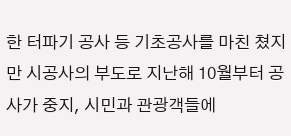한 터파기 공사 등 기초공사를 마친 쳤지만 시공사의 부도로 지난해 10월부터 공사가 중지, 시민과 관광객들에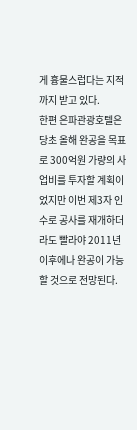게 흉물스럽다는 지적까지 받고 있다.
한편 은파관광호텔은 당초 올해 완공을 목표로 300억원 가량의 사업비를 투자할 계획이었지만 이번 제3자 인수로 공사를 재개하더라도 빨라야 2011년 이후에나 완공이 가능 할 것으로 전망된다.